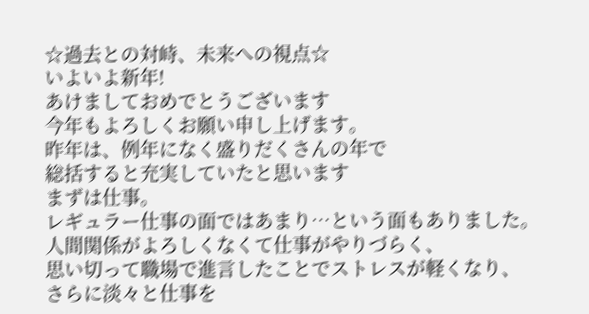☆過去との対峙、未来への視点☆
いよいよ新年!
あけましておめでとうございます
今年もよろしくお願い申し上げます。
昨年は、例年になく盛りだくさんの年で
総括すると充実していたと思います
まずは仕事。
レギュラー仕事の面ではあまり…という面もありました。
人間関係がよろしくなくて仕事がやりづらく、
思い切って職場で進言したことでストレスが軽くなり、
さらに淡々と仕事を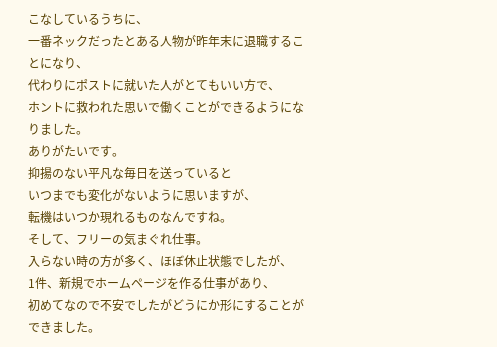こなしているうちに、
一番ネックだったとある人物が昨年末に退職することになり、
代わりにポストに就いた人がとてもいい方で、
ホントに救われた思いで働くことができるようになりました。
ありがたいです。
抑揚のない平凡な毎日を送っていると
いつまでも変化がないように思いますが、
転機はいつか現れるものなんですね。
そして、フリーの気まぐれ仕事。
入らない時の方が多く、ほぼ休止状態でしたが、
1件、新規でホームページを作る仕事があり、
初めてなので不安でしたがどうにか形にすることができました。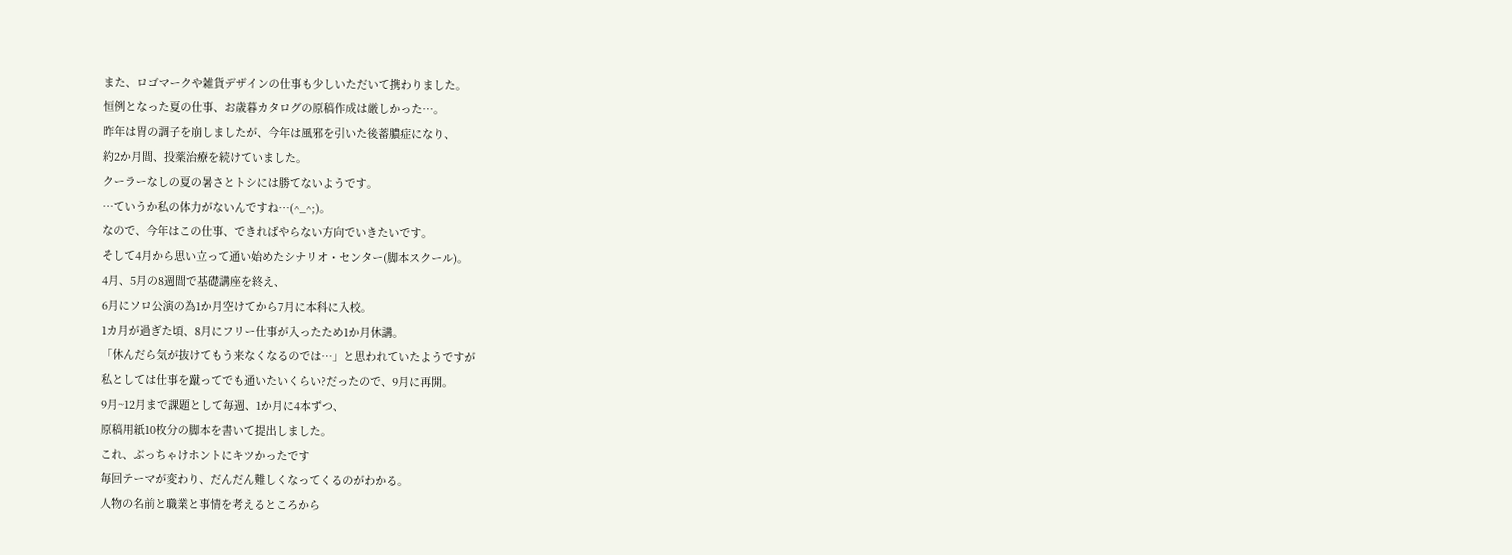また、ロゴマークや雑貨デザインの仕事も少しいただいて携わりました。
恒例となった夏の仕事、お歳暮カタログの原稿作成は厳しかった…。
昨年は胃の調子を崩しましたが、今年は風邪を引いた後蓄膿症になり、
約2か月間、投薬治療を続けていました。
クーラーなしの夏の暑さとトシには勝てないようです。
…ていうか私の体力がないんですね…(^_^;)。
なので、今年はこの仕事、できればやらない方向でいきたいです。
そして4月から思い立って通い始めたシナリオ・センター(脚本スクール)。
4月、5月の8週間で基礎講座を終え、
6月にソロ公演の為1か月空けてから7月に本科に入校。
1カ月が過ぎた頃、8月にフリー仕事が入ったため1か月休講。
「休んだら気が抜けてもう来なくなるのでは…」と思われていたようですが
私としては仕事を蹴ってでも通いたいくらい?だったので、9月に再開。
9月~12月まで課題として毎週、1か月に4本ずつ、
原稿用紙10枚分の脚本を書いて提出しました。
これ、ぶっちゃけホントにキツかったです
毎回テーマが変わり、だんだん難しくなってくるのがわかる。
人物の名前と職業と事情を考えるところから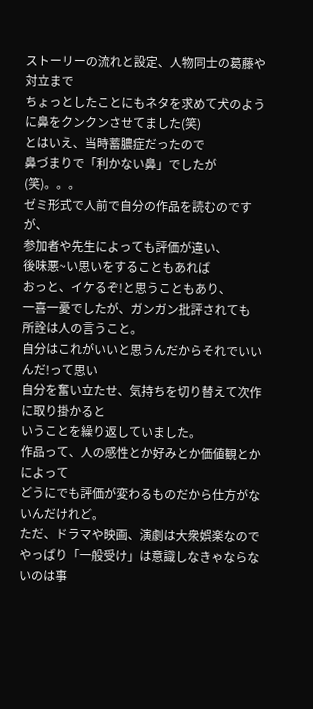ストーリーの流れと設定、人物同士の葛藤や対立まで
ちょっとしたことにもネタを求めて犬のように鼻をクンクンさせてました(笑)
とはいえ、当時蓄膿症だったので
鼻づまりで「利かない鼻」でしたが(笑)。。。
ゼミ形式で人前で自分の作品を読むのですが、
参加者や先生によっても評価が違い、
後味悪~い思いをすることもあれば
おっと、イケるぞ!と思うこともあり、
一喜一憂でしたが、ガンガン批評されても
所詮は人の言うこと。
自分はこれがいいと思うんだからそれでいいんだ!って思い
自分を奮い立たせ、気持ちを切り替えて次作に取り掛かると
いうことを繰り返していました。
作品って、人の感性とか好みとか価値観とかによって
どうにでも評価が変わるものだから仕方がないんだけれど。
ただ、ドラマや映画、演劇は大衆娯楽なので
やっぱり「一般受け」は意識しなきゃならないのは事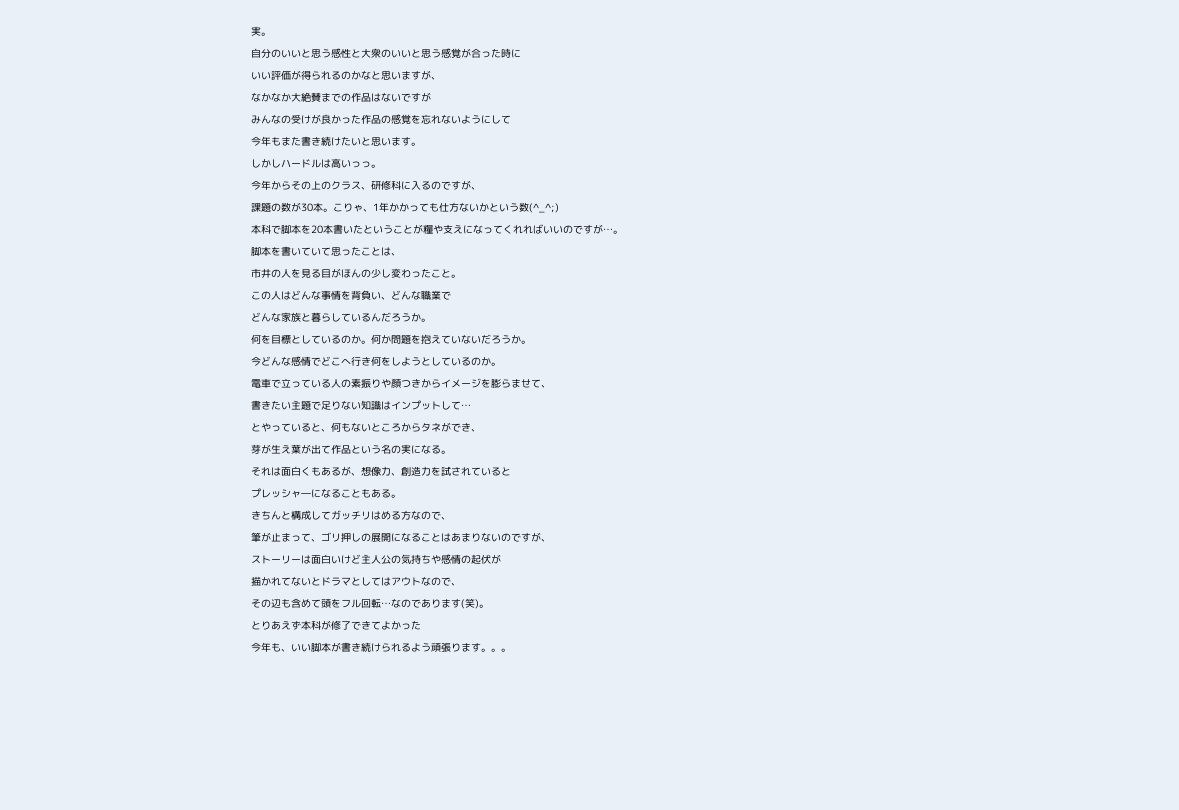実。
自分のいいと思う感性と大衆のいいと思う感覚が合った時に
いい評価が得られるのかなと思いますが、
なかなか大絶賛までの作品はないですが
みんなの受けが良かった作品の感覚を忘れないようにして
今年もまた書き続けたいと思います。
しかしハードルは高いっっ。
今年からその上のクラス、研修科に入るのですが、
課題の数が30本。こりゃ、1年かかっても仕方ないかという数(^_^;)
本科で脚本を20本書いたということが糧や支えになってくれればいいのですが…。
脚本を書いていて思ったことは、
市井の人を見る目がほんの少し変わったこと。
この人はどんな事情を背負い、どんな職業で
どんな家族と暮らしているんだろうか。
何を目標としているのか。何か問題を抱えていないだろうか。
今どんな感情でどこへ行き何をしようとしているのか。
電車で立っている人の素振りや顔つきからイメージを膨らませて、
書きたい主題で足りない知識はインプットして…
とやっていると、何もないところからタネができ、
芽が生え葉が出て作品という名の実になる。
それは面白くもあるが、想像力、創造力を試されていると
プレッシャ―になることもある。
きちんと構成してガッチリはめる方なので、
筆が止まって、ゴリ押しの展開になることはあまりないのですが、
ストーリーは面白いけど主人公の気持ちや感情の起伏が
描かれてないとドラマとしてはアウトなので、
その辺も含めて頭をフル回転…なのであります(笑)。
とりあえず本科が修了できてよかった
今年も、いい脚本が書き続けられるよう頑張ります。。。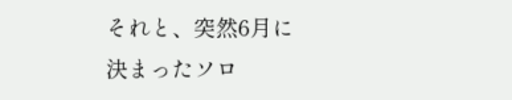それと、突然6月に決まったソロ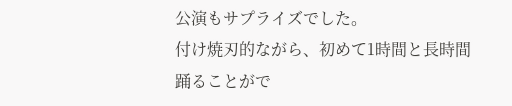公演もサプライズでした。
付け焼刃的ながら、初めて1時間と長時間踊ることがで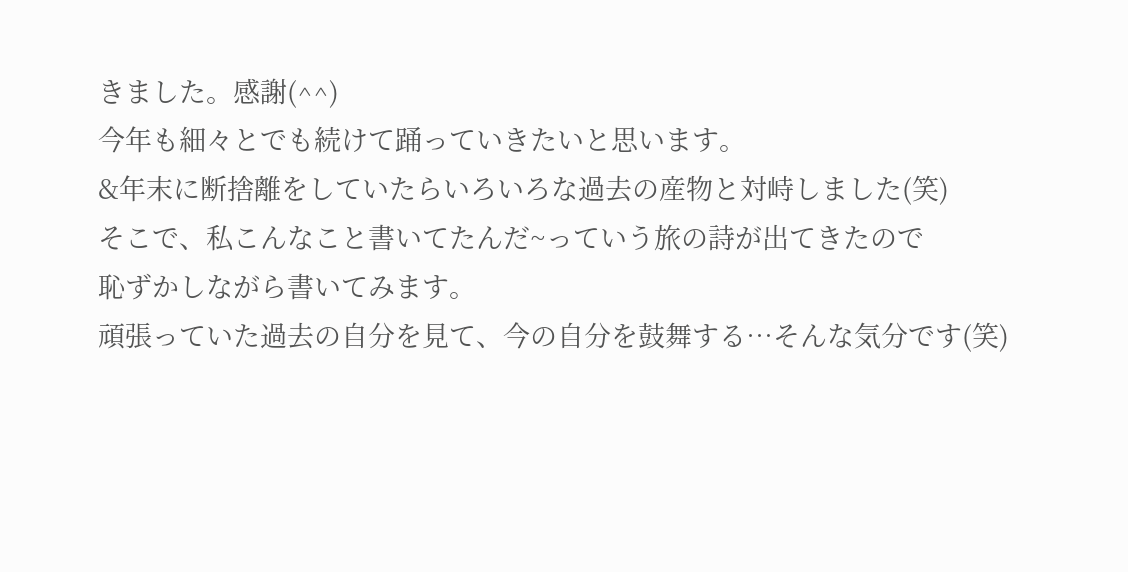きました。感謝(^^)
今年も細々とでも続けて踊っていきたいと思います。
&年末に断捨離をしていたらいろいろな過去の産物と対峙しました(笑)
そこで、私こんなこと書いてたんだ~っていう旅の詩が出てきたので
恥ずかしながら書いてみます。
頑張っていた過去の自分を見て、今の自分を鼓舞する…そんな気分です(笑)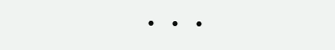・・・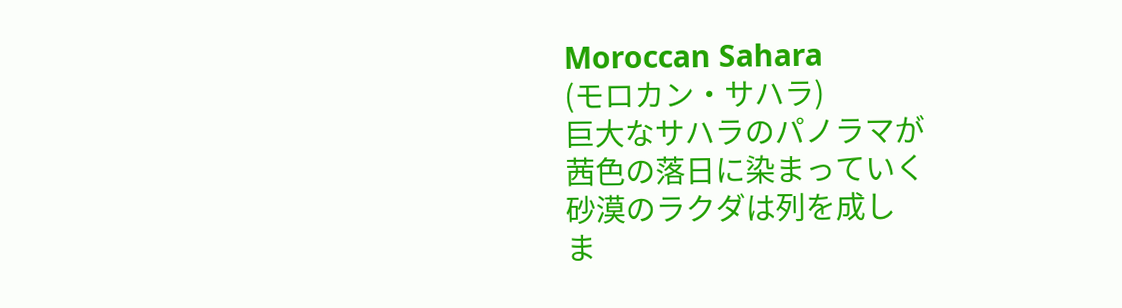Moroccan Sahara
(モロカン・サハラ)
巨大なサハラのパノラマが
茜色の落日に染まっていく
砂漠のラクダは列を成し
ま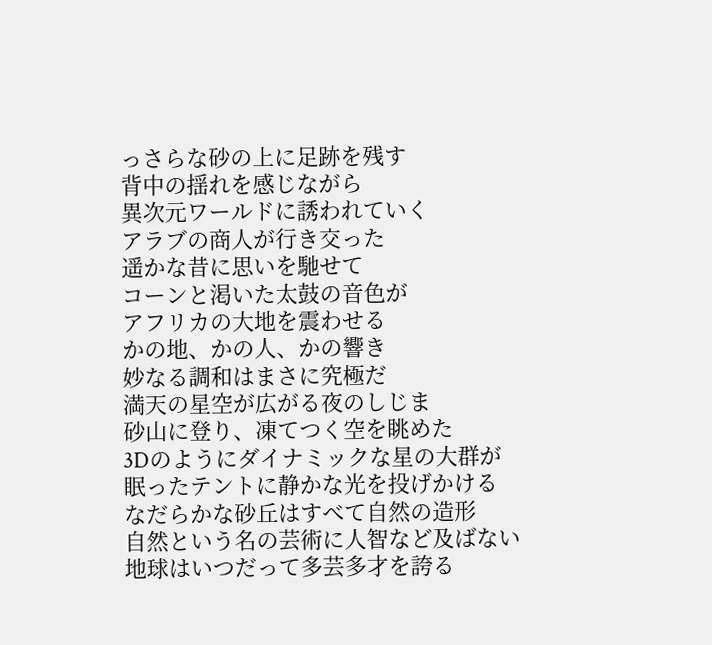っさらな砂の上に足跡を残す
背中の揺れを感じながら
異次元ワールドに誘われていく
アラブの商人が行き交った
遥かな昔に思いを馳せて
コーンと渇いた太鼓の音色が
アフリカの大地を震わせる
かの地、かの人、かの響き
妙なる調和はまさに究極だ
満天の星空が広がる夜のしじま
砂山に登り、凍てつく空を眺めた
3Dのようにダイナミックな星の大群が
眠ったテントに静かな光を投げかける
なだらかな砂丘はすべて自然の造形
自然という名の芸術に人智など及ばない
地球はいつだって多芸多才を誇る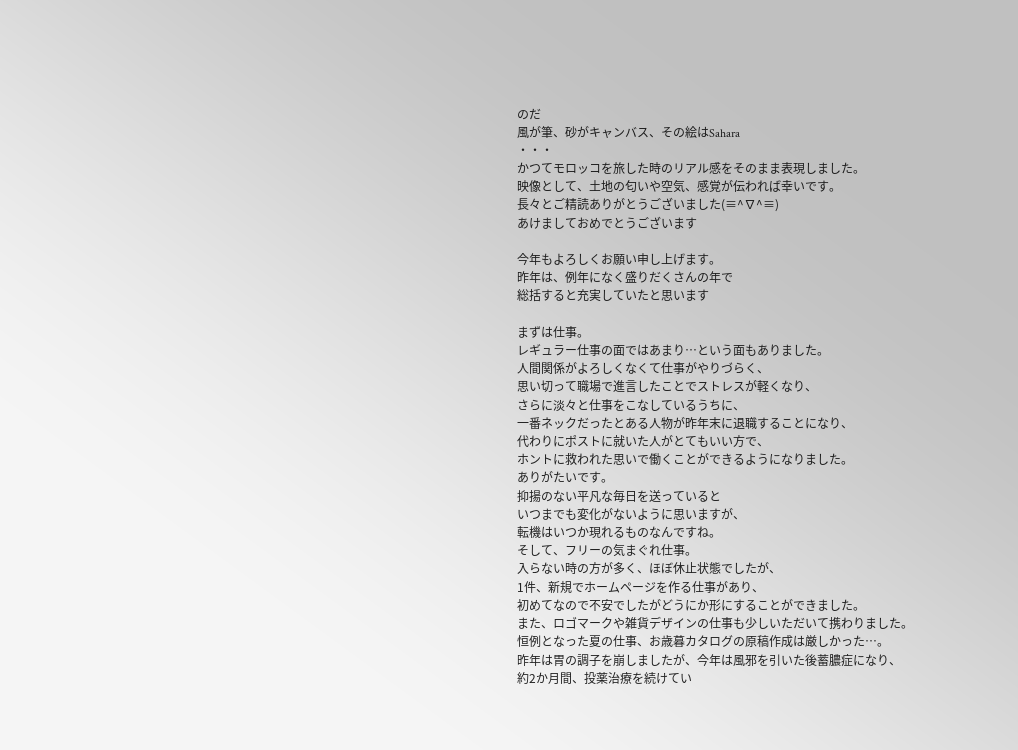のだ
風が筆、砂がキャンバス、その絵はSahara
・・・
かつてモロッコを旅した時のリアル感をそのまま表現しました。
映像として、土地の匂いや空気、感覚が伝われば幸いです。
長々とご精読ありがとうございました(≡^∇^≡)
あけましておめでとうございます

今年もよろしくお願い申し上げます。
昨年は、例年になく盛りだくさんの年で
総括すると充実していたと思います

まずは仕事。
レギュラー仕事の面ではあまり…という面もありました。
人間関係がよろしくなくて仕事がやりづらく、
思い切って職場で進言したことでストレスが軽くなり、
さらに淡々と仕事をこなしているうちに、
一番ネックだったとある人物が昨年末に退職することになり、
代わりにポストに就いた人がとてもいい方で、
ホントに救われた思いで働くことができるようになりました。
ありがたいです。
抑揚のない平凡な毎日を送っていると
いつまでも変化がないように思いますが、
転機はいつか現れるものなんですね。
そして、フリーの気まぐれ仕事。
入らない時の方が多く、ほぼ休止状態でしたが、
1件、新規でホームページを作る仕事があり、
初めてなので不安でしたがどうにか形にすることができました。
また、ロゴマークや雑貨デザインの仕事も少しいただいて携わりました。
恒例となった夏の仕事、お歳暮カタログの原稿作成は厳しかった…。
昨年は胃の調子を崩しましたが、今年は風邪を引いた後蓄膿症になり、
約2か月間、投薬治療を続けてい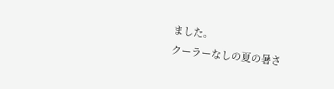ました。
クーラーなしの夏の暑さ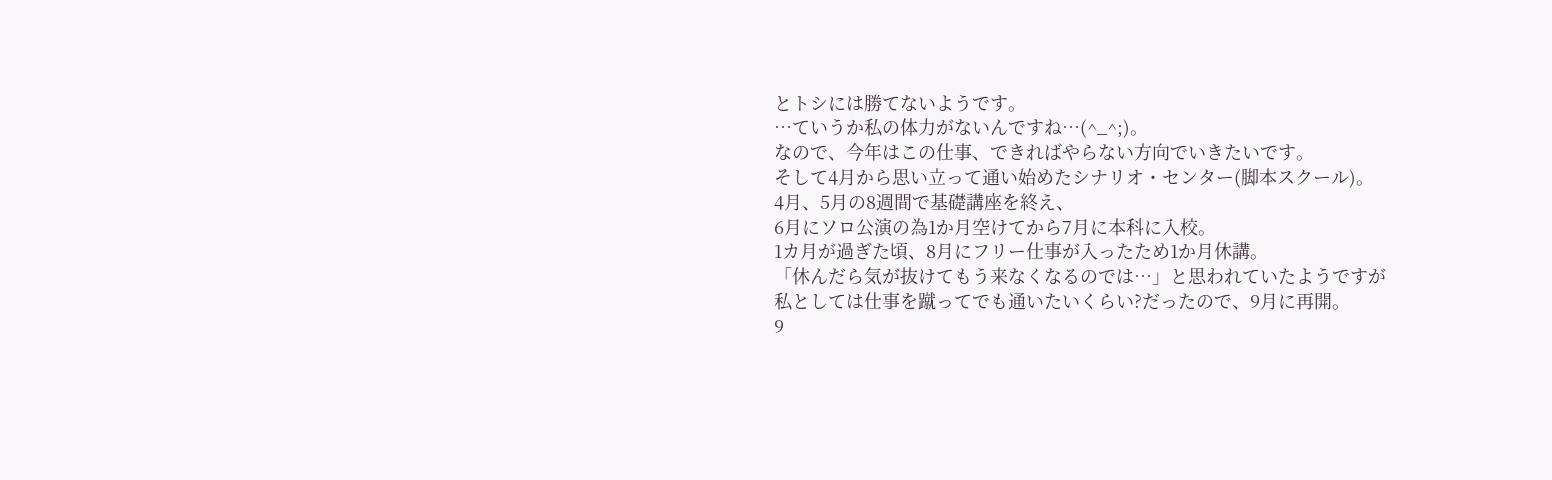とトシには勝てないようです。
…ていうか私の体力がないんですね…(^_^;)。
なので、今年はこの仕事、できればやらない方向でいきたいです。
そして4月から思い立って通い始めたシナリオ・センター(脚本スクール)。
4月、5月の8週間で基礎講座を終え、
6月にソロ公演の為1か月空けてから7月に本科に入校。
1カ月が過ぎた頃、8月にフリー仕事が入ったため1か月休講。
「休んだら気が抜けてもう来なくなるのでは…」と思われていたようですが
私としては仕事を蹴ってでも通いたいくらい?だったので、9月に再開。
9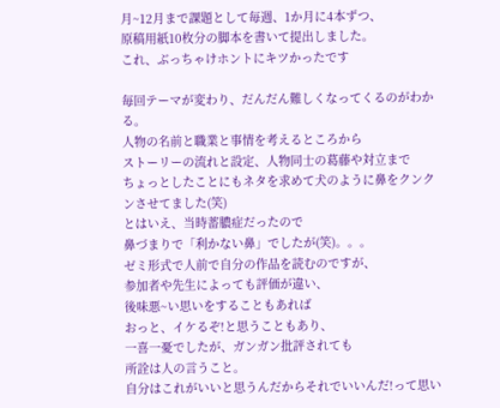月~12月まで課題として毎週、1か月に4本ずつ、
原稿用紙10枚分の脚本を書いて提出しました。
これ、ぶっちゃけホントにキツかったです

毎回テーマが変わり、だんだん難しくなってくるのがわかる。
人物の名前と職業と事情を考えるところから
ストーリーの流れと設定、人物同士の葛藤や対立まで
ちょっとしたことにもネタを求めて犬のように鼻をクンクンさせてました(笑)
とはいえ、当時蓄膿症だったので
鼻づまりで「利かない鼻」でしたが(笑)。。。
ゼミ形式で人前で自分の作品を読むのですが、
参加者や先生によっても評価が違い、
後味悪~い思いをすることもあれば
おっと、イケるぞ!と思うこともあり、
一喜一憂でしたが、ガンガン批評されても
所詮は人の言うこと。
自分はこれがいいと思うんだからそれでいいんだ!って思い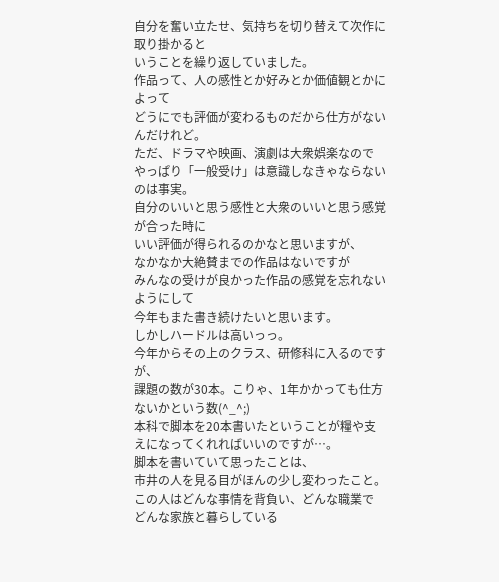自分を奮い立たせ、気持ちを切り替えて次作に取り掛かると
いうことを繰り返していました。
作品って、人の感性とか好みとか価値観とかによって
どうにでも評価が変わるものだから仕方がないんだけれど。
ただ、ドラマや映画、演劇は大衆娯楽なので
やっぱり「一般受け」は意識しなきゃならないのは事実。
自分のいいと思う感性と大衆のいいと思う感覚が合った時に
いい評価が得られるのかなと思いますが、
なかなか大絶賛までの作品はないですが
みんなの受けが良かった作品の感覚を忘れないようにして
今年もまた書き続けたいと思います。
しかしハードルは高いっっ。
今年からその上のクラス、研修科に入るのですが、
課題の数が30本。こりゃ、1年かかっても仕方ないかという数(^_^;)
本科で脚本を20本書いたということが糧や支えになってくれればいいのですが…。
脚本を書いていて思ったことは、
市井の人を見る目がほんの少し変わったこと。
この人はどんな事情を背負い、どんな職業で
どんな家族と暮らしている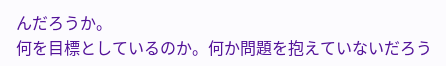んだろうか。
何を目標としているのか。何か問題を抱えていないだろう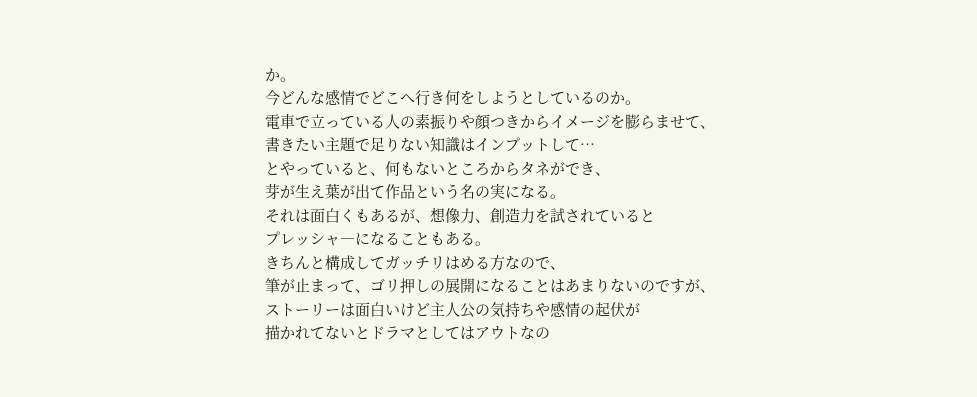か。
今どんな感情でどこへ行き何をしようとしているのか。
電車で立っている人の素振りや顔つきからイメージを膨らませて、
書きたい主題で足りない知識はインプットして…
とやっていると、何もないところからタネができ、
芽が生え葉が出て作品という名の実になる。
それは面白くもあるが、想像力、創造力を試されていると
プレッシャ―になることもある。
きちんと構成してガッチリはめる方なので、
筆が止まって、ゴリ押しの展開になることはあまりないのですが、
ストーリーは面白いけど主人公の気持ちや感情の起伏が
描かれてないとドラマとしてはアウトなの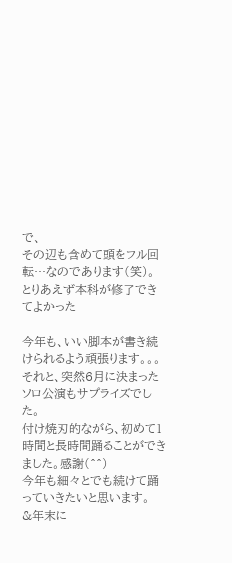で、
その辺も含めて頭をフル回転…なのであります(笑)。
とりあえず本科が修了できてよかった

今年も、いい脚本が書き続けられるよう頑張ります。。。
それと、突然6月に決まったソロ公演もサプライズでした。
付け焼刃的ながら、初めて1時間と長時間踊ることができました。感謝(^^)
今年も細々とでも続けて踊っていきたいと思います。
&年末に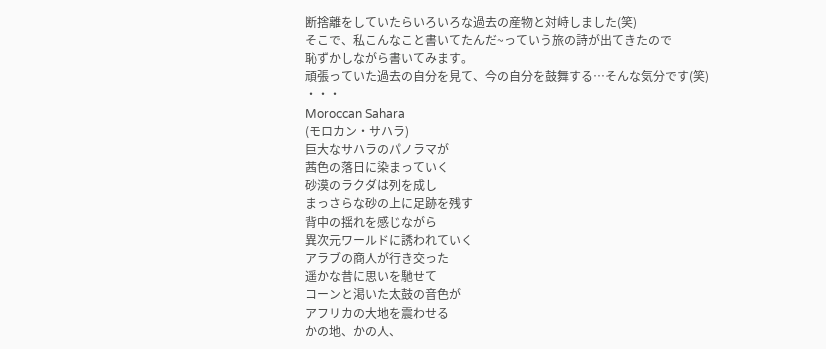断捨離をしていたらいろいろな過去の産物と対峙しました(笑)
そこで、私こんなこと書いてたんだ~っていう旅の詩が出てきたので
恥ずかしながら書いてみます。
頑張っていた過去の自分を見て、今の自分を鼓舞する…そんな気分です(笑)
・・・
Moroccan Sahara
(モロカン・サハラ)
巨大なサハラのパノラマが
茜色の落日に染まっていく
砂漠のラクダは列を成し
まっさらな砂の上に足跡を残す
背中の揺れを感じながら
異次元ワールドに誘われていく
アラブの商人が行き交った
遥かな昔に思いを馳せて
コーンと渇いた太鼓の音色が
アフリカの大地を震わせる
かの地、かの人、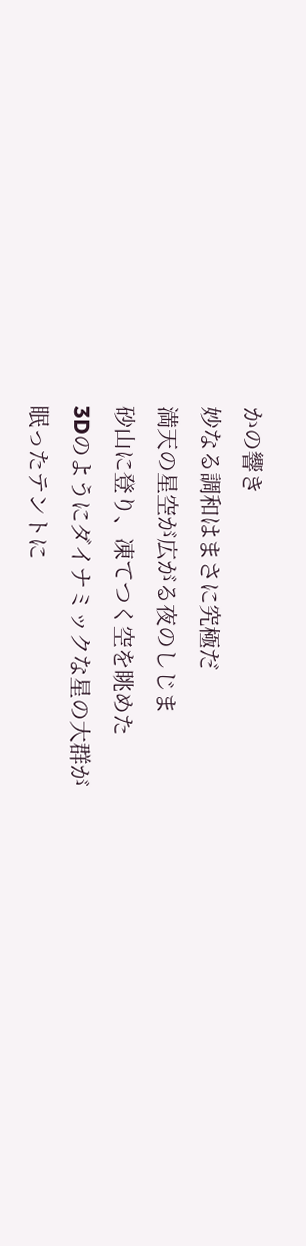かの響き
妙なる調和はまさに究極だ
満天の星空が広がる夜のしじま
砂山に登り、凍てつく空を眺めた
3Dのようにダイナミックな星の大群が
眠ったテントに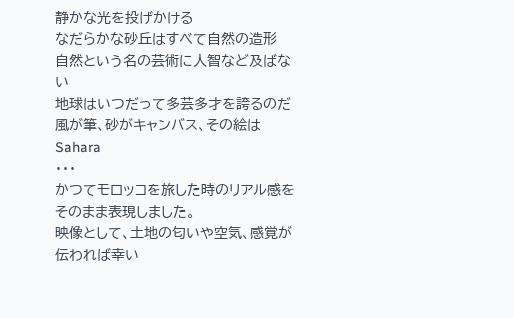静かな光を投げかける
なだらかな砂丘はすべて自然の造形
自然という名の芸術に人智など及ばない
地球はいつだって多芸多才を誇るのだ
風が筆、砂がキャンバス、その絵はSahara
・・・
かつてモロッコを旅した時のリアル感をそのまま表現しました。
映像として、土地の匂いや空気、感覚が伝われば幸い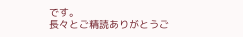です。
長々とご精読ありがとうご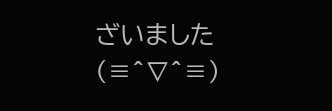ざいました(≡^∇^≡)